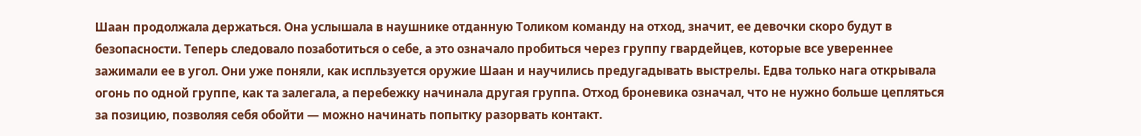Шаан продолжала держаться. Она услышала в наушнике отданную Толиком команду на отход, значит, ее девочки скоро будут в безопасности. Теперь следовало позаботиться о себе, а это означало пробиться через группу гвардейцев, которые все увереннее зажимали ее в угол. Они уже поняли, как испльзуется оружие Шаан и научились предугадывать выстрелы. Едва только нага открывала огонь по одной группе, как та залегала, а перебежку начинала другая группа. Отход броневика означал, что не нужно больше цепляться за позицию, позволяя себя обойти — можно начинать попытку разорвать контакт.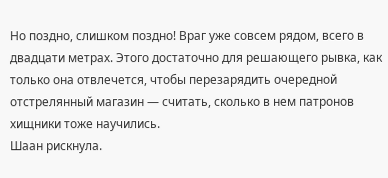Но поздно, слишком поздно! Враг уже совсем рядом, всего в двадцати метрах. Этого достаточно для решающего рывка, как только она отвлечется, чтобы перезарядить очередной отстрелянный магазин — считать, сколько в нем патронов хищники тоже научились.
Шаан рискнула.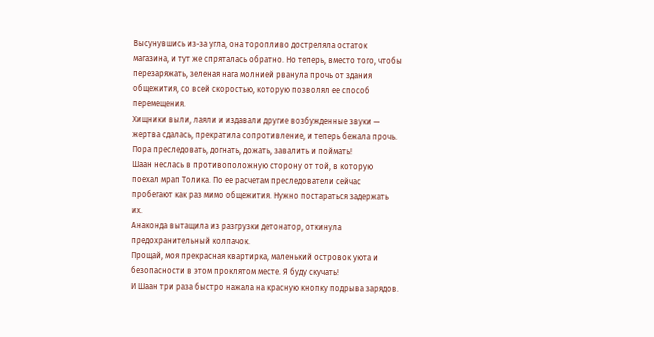Высунувшись из-за угла, она торопливо достреляла остаток магазина, и тут же спряталась обратно. Но теперь, вместо того, чтобы перезаряжать, зеленая нага молнией рванула прочь от здания общежития, со всей скоростью, которую позволял ее способ перемещения.
Хищники выли, лаяли и издавали другие возбужденные звуки — жертва сдалась, прекратила сопротивление, и теперь бежала прочь. Пора преследовать, догнать, дожать, завалить и поймать!
Шаан неслась в противоположную сторону от той, в которую поехал мрап Толика. По ее расчетам преследователи сейчас пробегают как раз мимо общежития. Нужно постараться задержать их.
Анаконда вытащила из разгрузки детонатор, откинула предохранительный колпачок.
Прощай, моя прекрасная квартирка, маленький островок уюта и безопасности в этом проклятом месте. Я буду скучать!
И Шаан три раза быстро нажала на красную кнопку подрыва зарядов.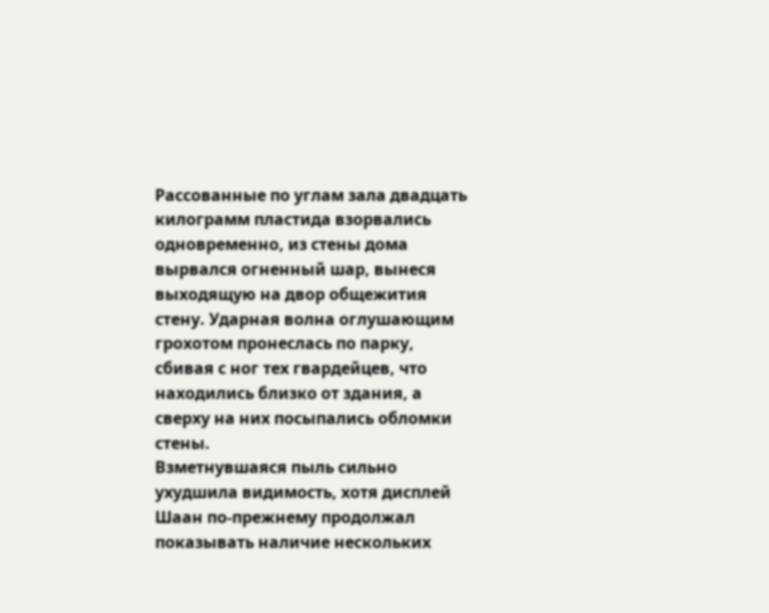Рассованные по углам зала двадцать килограмм пластида взорвались одновременно, из стены дома вырвался огненный шар, вынеся выходящую на двор общежития стену. Ударная волна оглушающим грохотом пронеслась по парку, сбивая с ног тех гвардейцев, что находились близко от здания, а сверху на них посыпались обломки стены.
Взметнувшаяся пыль сильно ухудшила видимость, хотя дисплей Шаан по-прежнему продолжал показывать наличие нескольких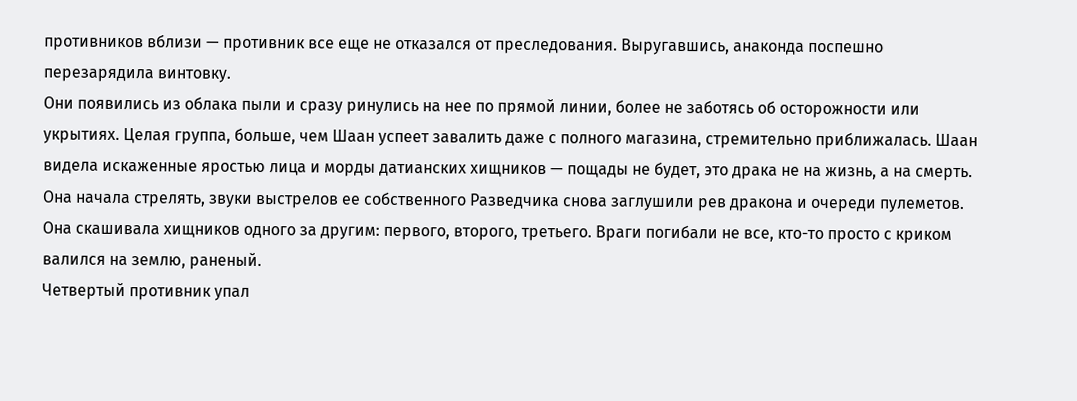противников вблизи — противник все еще не отказался от преследования. Выругавшись, анаконда поспешно перезарядила винтовку.
Они появились из облака пыли и сразу ринулись на нее по прямой линии, более не заботясь об осторожности или укрытиях. Целая группа, больше, чем Шаан успеет завалить даже с полного магазина, стремительно приближалась. Шаан видела искаженные яростью лица и морды датианских хищников — пощады не будет, это драка не на жизнь, а на смерть.
Она начала стрелять, звуки выстрелов ее собственного Разведчика снова заглушили рев дракона и очереди пулеметов. Она скашивала хищников одного за другим: первого, второго, третьего. Враги погибали не все, кто-то просто с криком валился на землю, раненый.
Четвертый противник упал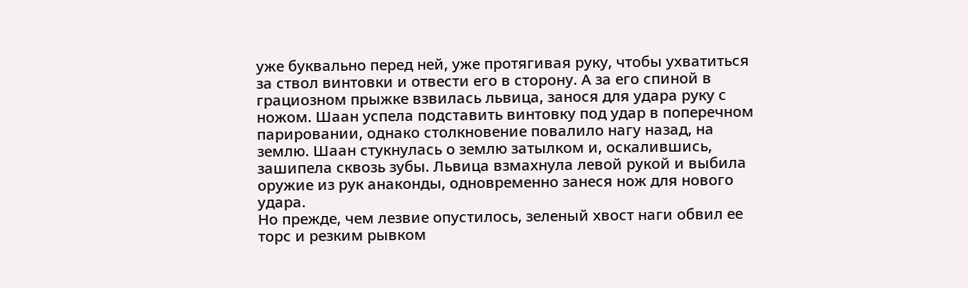уже буквально перед ней, уже протягивая руку, чтобы ухватиться за ствол винтовки и отвести его в сторону. А за его спиной в грациозном прыжке взвилась львица, занося для удара руку с ножом. Шаан успела подставить винтовку под удар в поперечном парировании, однако столкновение повалило нагу назад, на землю. Шаан стукнулась о землю затылком и, оскалившись, зашипела сквозь зубы. Львица взмахнула левой рукой и выбила оружие из рук анаконды, одновременно занеся нож для нового удара.
Но прежде, чем лезвие опустилось, зеленый хвост наги обвил ее торс и резким рывком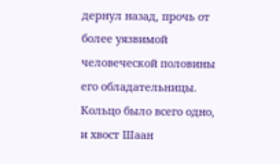дернул назад, прочь от более уязвимой человеческой половины его обладательницы. Кольцо было всего одно, и хвост Шаан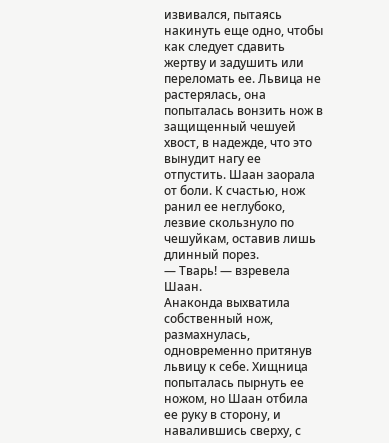извивался, пытаясь накинуть еще одно, чтобы как следует сдавить жертву и задушить или переломать ее. Львица не растерялась, она попыталась вонзить нож в защищенный чешуей хвост, в надежде, что это вынудит нагу ее отпустить. Шаан заорала от боли. К счастью, нож ранил ее неглубоко, лезвие скользнуло по чешуйкам, оставив лишь длинный порез.
— Тварь! — взревела Шаан.
Анаконда выхватила собственный нож, размахнулась, одновременно притянув львицу к себе. Хищница попыталась пырнуть ее ножом, но Шаан отбила ее руку в сторону, и навалившись сверху, с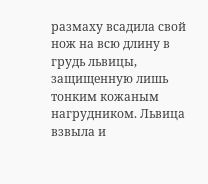размаху всадила свой нож на всю длину в грудь львицы, защищенную лишь тонким кожаным нагрудником. Львица взвыла и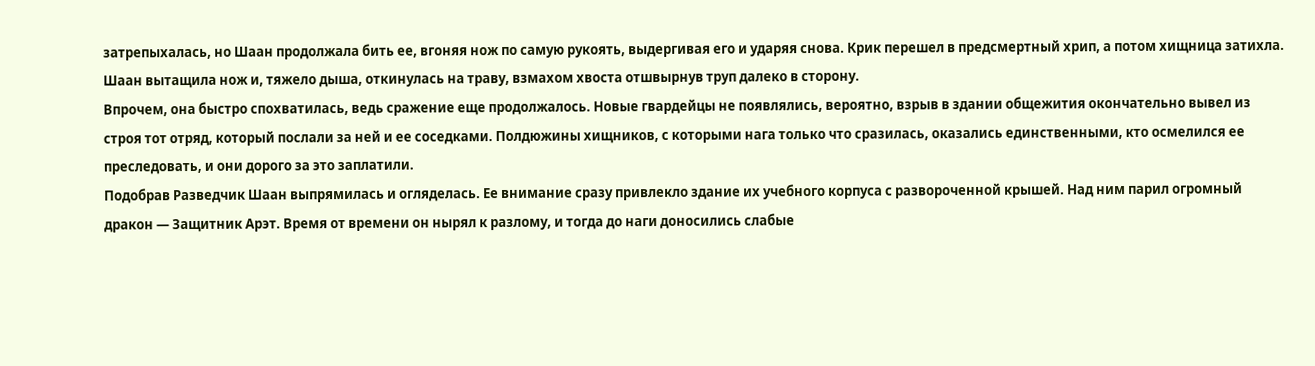затрепыхалась, но Шаан продолжала бить ее, вгоняя нож по самую рукоять, выдергивая его и ударяя снова. Крик перешел в предсмертный хрип, а потом хищница затихла. Шаан вытащила нож и, тяжело дыша, откинулась на траву, взмахом хвоста отшвырнув труп далеко в сторону.
Впрочем, она быстро спохватилась, ведь сражение еще продолжалось. Новые гвардейцы не появлялись, вероятно, взрыв в здании общежития окончательно вывел из строя тот отряд, который послали за ней и ее соседками. Полдюжины хищников, с которыми нага только что сразилась, оказались единственными, кто осмелился ее преследовать, и они дорого за это заплатили.
Подобрав Разведчик Шаан выпрямилась и огляделась. Ее внимание сразу привлекло здание их учебного корпуса с развороченной крышей. Над ним парил огромный дракон — Защитник Арэт. Время от времени он нырял к разлому, и тогда до наги доносились слабые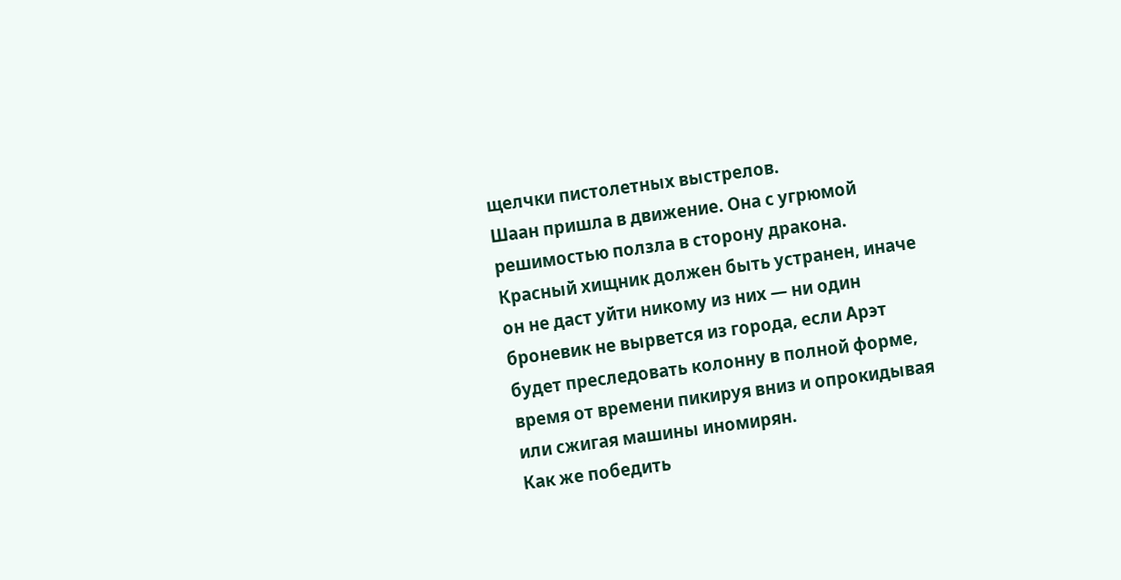щелчки пистолетных выстрелов.
Шаан пришла в движение. Она с угрюмой решимостью ползла в сторону дракона. Красный хищник должен быть устранен, иначе он не даст уйти никому из них — ни один броневик не вырвется из города, если Арэт будет преследовать колонну в полной форме, время от времени пикируя вниз и опрокидывая или сжигая машины иномирян.
Как же победить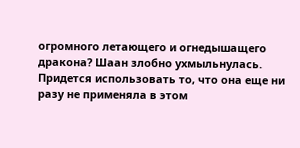огромного летающего и огнедышащего дракона? Шаан злобно ухмыльнулась. Придется использовать то, что она еще ни разу не применяла в этом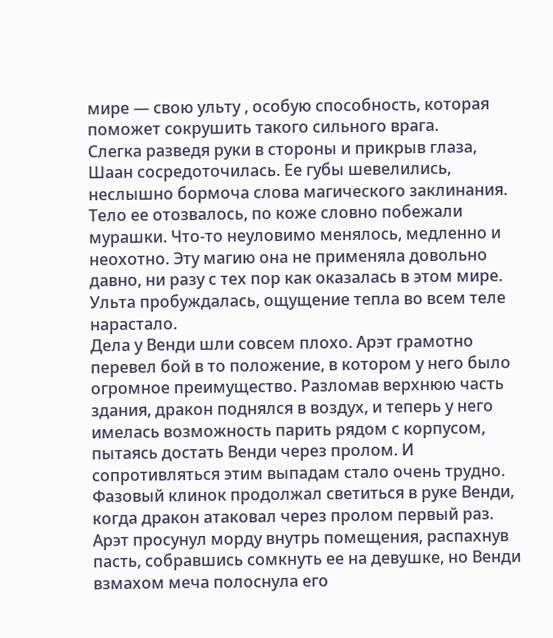мире — свою ульту , особую способность, которая поможет сокрушить такого сильного врага.
Слегка разведя руки в стороны и прикрыв глаза, Шаан сосредоточилась. Ее губы шевелились, неслышно бормоча слова магического заклинания. Тело ее отозвалось, по коже словно побежали мурашки. Что-то неуловимо менялось, медленно и неохотно. Эту магию она не применяла довольно давно, ни разу с тех пор как оказалась в этом мире. Ульта пробуждалась, ощущение тепла во всем теле нарастало.
Дела у Венди шли совсем плохо. Арэт грамотно перевел бой в то положение, в котором у него было огромное преимущество. Разломав верхнюю часть здания, дракон поднялся в воздух, и теперь у него имелась возможность парить рядом с корпусом, пытаясь достать Венди через пролом. И сопротивляться этим выпадам стало очень трудно.
Фазовый клинок продолжал светиться в руке Венди, когда дракон атаковал через пролом первый раз. Арэт просунул морду внутрь помещения, распахнув пасть, собравшись сомкнуть ее на девушке, но Венди взмахом меча полоснула его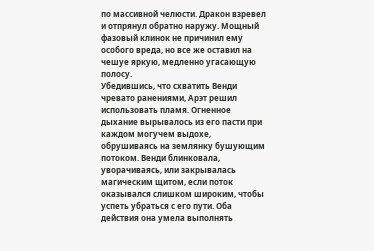по массивной челюсти. Дракон взревел и отпрянул обратно наружу. Мощный фазовый клинок не причинил ему особого вреда, но все же оставил на чешуе яркую, медленно угасающую полосу.
Убедившись, что схватить Венди чревато ранениями, Арэт решил использовать пламя. Огненное дыхание вырывалось из его пасти при каждом могучем выдохе, обрушиваясь на землянку бушующим потоком. Венди блинковала, уворачиваясь, или закрывалась магическим щитом, если поток оказывался слишком широким, чтобы успеть убраться с его пути. Оба действия она умела выполнять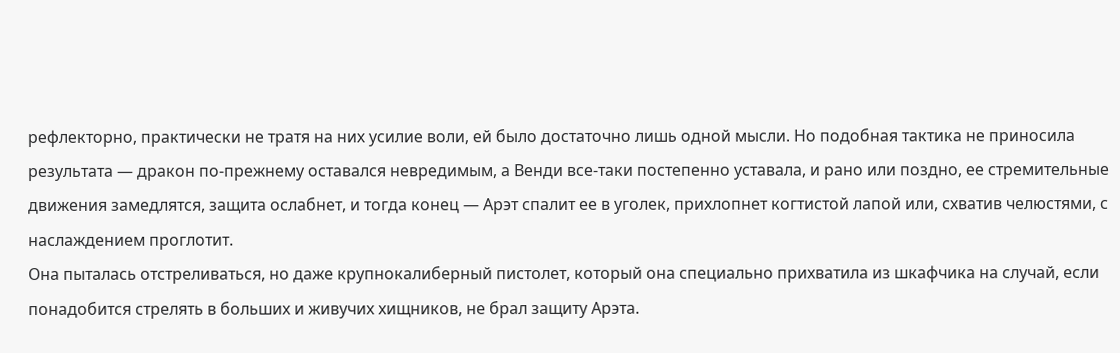рефлекторно, практически не тратя на них усилие воли, ей было достаточно лишь одной мысли. Но подобная тактика не приносила результата — дракон по-прежнему оставался невредимым, а Венди все-таки постепенно уставала, и рано или поздно, ее стремительные движения замедлятся, защита ослабнет, и тогда конец — Арэт спалит ее в уголек, прихлопнет когтистой лапой или, схватив челюстями, с наслаждением проглотит.
Она пыталась отстреливаться, но даже крупнокалиберный пистолет, который она специально прихватила из шкафчика на случай, если понадобится стрелять в больших и живучих хищников, не брал защиту Арэта.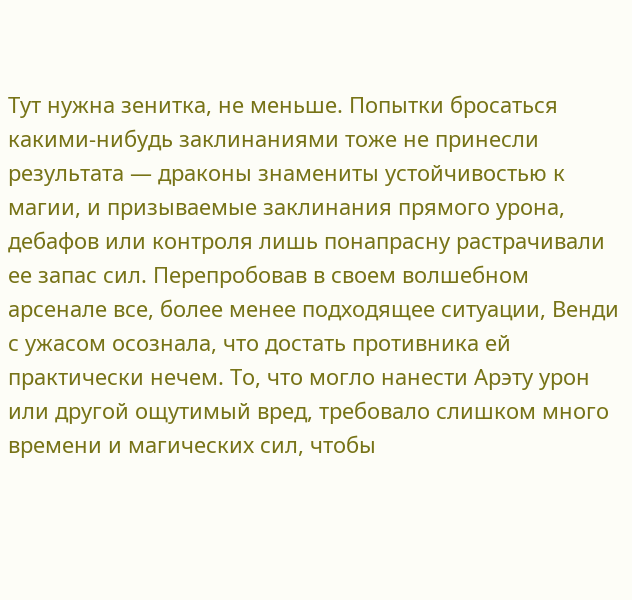Тут нужна зенитка, не меньше. Попытки бросаться какими-нибудь заклинаниями тоже не принесли результата — драконы знамениты устойчивостью к магии, и призываемые заклинания прямого урона, дебафов или контроля лишь понапрасну растрачивали ее запас сил. Перепробовав в своем волшебном арсенале все, более менее подходящее ситуации, Венди с ужасом осознала, что достать противника ей практически нечем. То, что могло нанести Арэту урон или другой ощутимый вред, требовало слишком много времени и магических сил, чтобы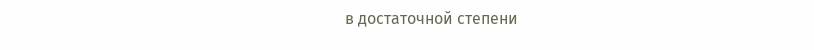в достаточной степени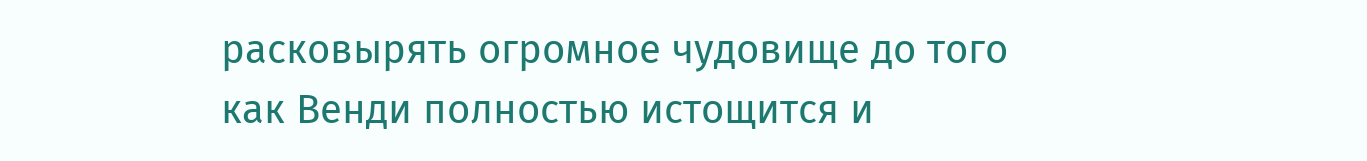расковырять огромное чудовище до того как Венди полностью истощится и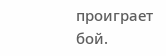проиграет бой.